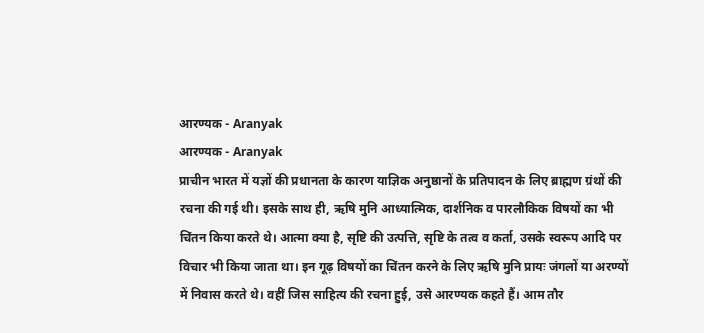आरण्यक - Aranyak
आरण्यक - Aranyak
प्राचीन भारत में यज्ञों की प्रधानता के कारण याज्ञिक अनुष्ठानों के प्रतिपादन के लिए ब्राह्मण ग्रंथों की रचना की गई थी। इसके साथ ही, ऋषि मुनि आध्यात्मिक, दार्शनिक व पारलौकिक विषयों का भी चिंतन किया करते थे। आत्मा क्या है, सृष्टि की उत्पत्ति, सृष्टि के तत्व व कर्ता, उसके स्वरूप आदि पर विचार भी किया जाता था। इन गूढ़ विषयों का चिंतन करने के लिए ऋषि मुनि प्रायः जंगलों या अरण्यों में निवास करते थे। वहीं जिस साहित्य की रचना हुई, उसे आरण्यक कहते हैं। आम तौर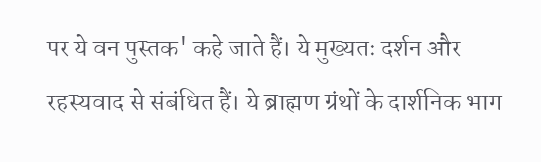पर ये वन पुस्तक' कहे जाते हैं। ये मुख्यतः दर्शन और रहस्यवाद से संबंधित हैं। ये ब्राह्मण ग्रंथों के दार्शनिक भाग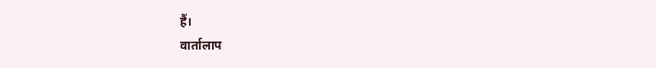हैं।
वार्तालाप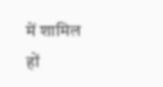में शामिल हों